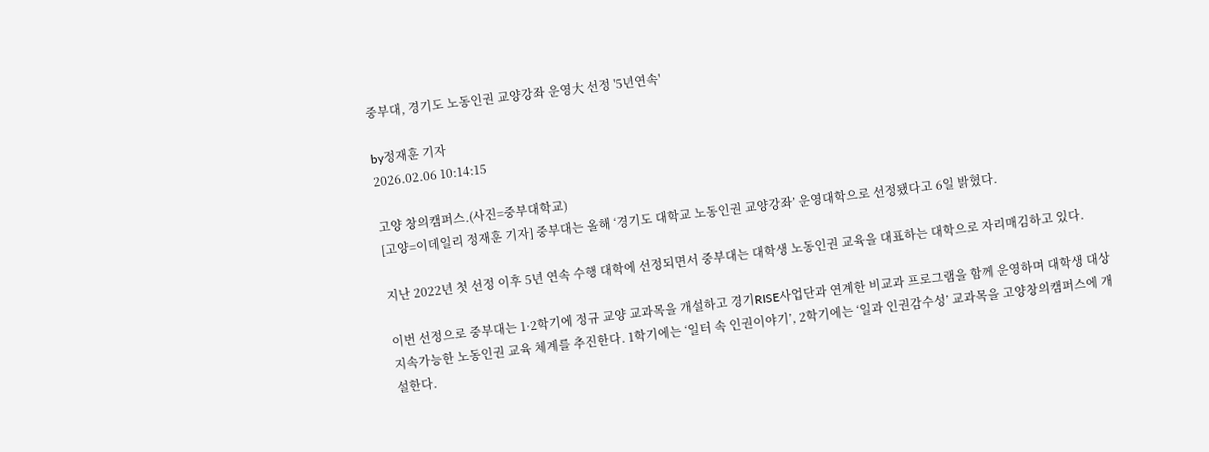중부대, 경기도 노동인권 교양강좌 운영大 선정 '5년연속'

by정재훈 기자
2026.02.06 10:14:15

고양 창의캠퍼스.(사진=중부대학교)
[고양=이데일리 정재훈 기자] 중부대는 올해 ‘경기도 대학교 노동인권 교양강좌’ 운영대학으로 선정됐다고 6일 밝혔다.

지난 2022년 첫 선정 이후 5년 연속 수행 대학에 선정되면서 중부대는 대학생 노동인권 교육을 대표하는 대학으로 자리매김하고 있다.

이번 선정으로 중부대는 1·2학기에 정규 교양 교과목을 개설하고 경기RISE사업단과 연계한 비교과 프로그램을 함께 운영하며 대학생 대상 지속가능한 노동인권 교육 체계를 추진한다. 1학기에는 ‘일터 속 인권이야기’, 2학기에는 ‘일과 인권감수성’ 교과목을 고양창의캠퍼스에 개설한다.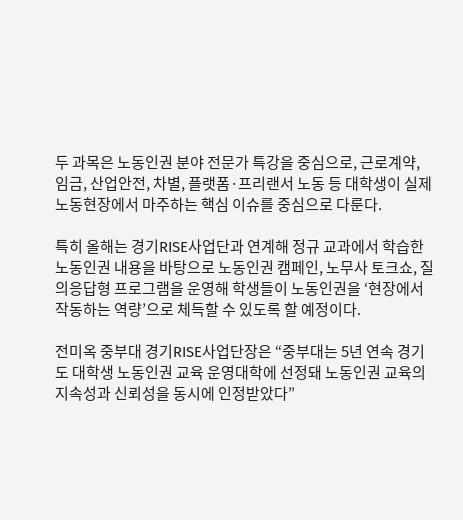두 과목은 노동인권 분야 전문가 특강을 중심으로, 근로계약, 임금, 산업안전, 차별, 플랫폼·프리랜서 노동 등 대학생이 실제 노동현장에서 마주하는 핵심 이슈를 중심으로 다룬다.

특히 올해는 경기RISE사업단과 연계해 정규 교과에서 학습한 노동인권 내용을 바탕으로 노동인권 캠페인, 노무사 토크쇼, 질의응답형 프로그램을 운영해 학생들이 노동인권을 ‘현장에서 작동하는 역량’으로 체득할 수 있도록 할 예정이다.

전미옥 중부대 경기RISE사업단장은 “중부대는 5년 연속 경기도 대학생 노동인권 교육 운영대학에 선정돼 노동인권 교육의 지속성과 신뢰성을 동시에 인정받았다”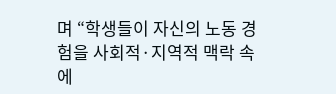며 “학생들이 자신의 노동 경험을 사회적·지역적 맥락 속에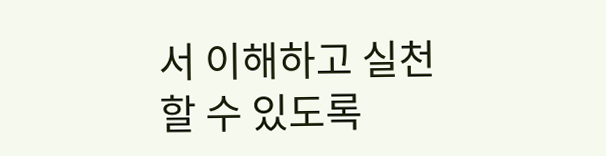서 이해하고 실천할 수 있도록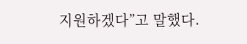지원하겠다”고 말했다.